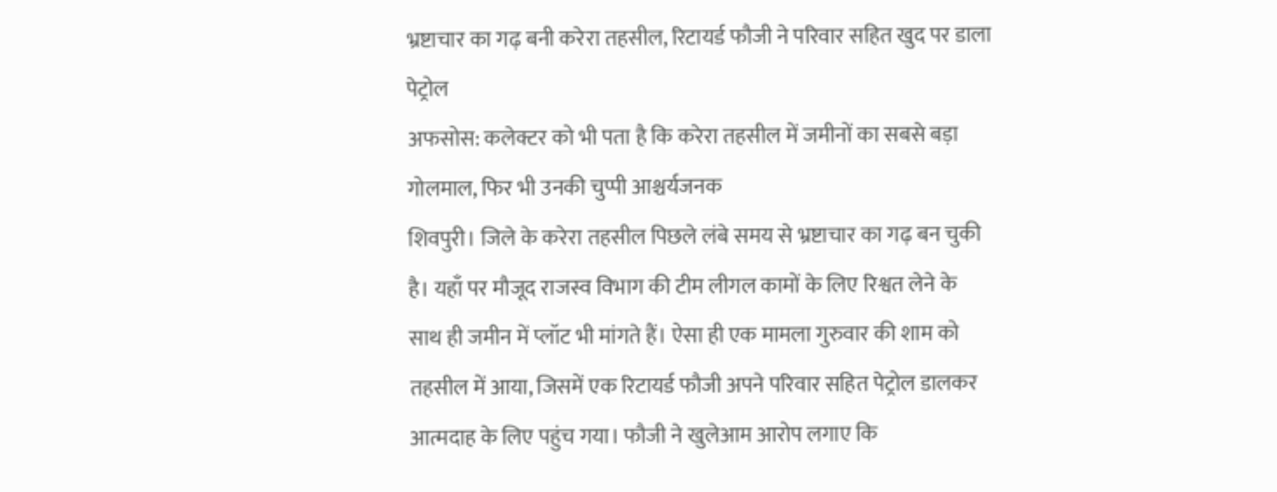भ्रष्टाचार का गढ़ बनी करेरा तहसील, रिटायर्ड फौजी ने परिवार सहित खुद पर डाला पेट्रोल
अफसोस: कलेक्टर को भी पता है कि करेरा तहसील में जमीनों का सबसे बड़ा गोलमाल, फिर भी उनकी चुप्पी आश्चर्यजनक
शिवपुरी। जिले के करेरा तहसील पिछले लंबे समय से भ्रष्टाचार का गढ़ बन चुकी है। यहाँ पर मौजूद राजस्व विभाग की टीम लीगल कामों के लिए रिश्वत लेने के साथ ही जमीन में प्लॉट भी मांगते हैं। ऐसा ही एक मामला गुरुवार की शाम को तहसील में आया, जिसमें एक रिटायर्ड फौजी अपने परिवार सहित पेट्रोल डालकर आत्मदाह के लिए पहुंच गया। फौजी ने खुलेआम आरोप लगाए कि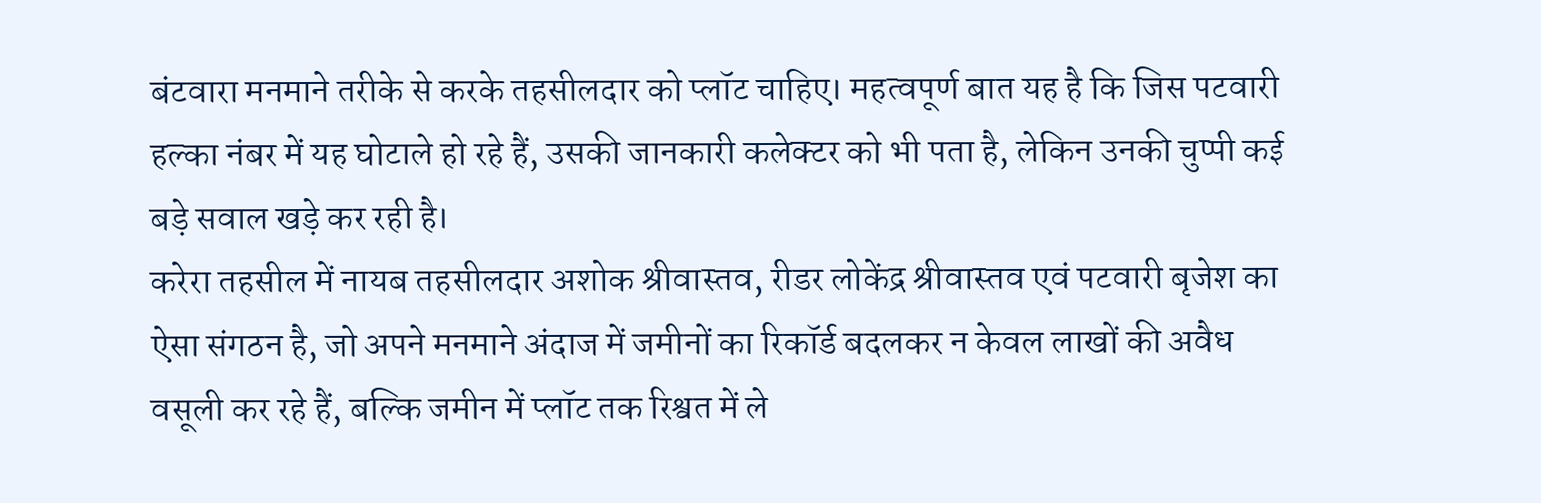बंटवारा मनमाने तरीके से करके तहसीलदार को प्लॉट चाहिए। महत्वपूर्ण बात यह है कि जिस पटवारी हल्का नंबर में यह घोटाले हो रहे हैं, उसकी जानकारी कलेक्टर को भी पता है, लेकिन उनकी चुप्पी कई बड़े सवाल खड़े कर रही है।
करेरा तहसील में नायब तहसीलदार अशोक श्रीवास्तव, रीडर लोकेंद्र श्रीवास्तव एवं पटवारी बृजेश का ऐसा संगठन है, जो अपने मनमाने अंदाज में जमीनों का रिकॉर्ड बदलकर न केवल लाखों की अवैध वसूली कर रहे हैं, बल्कि जमीन में प्लॉट तक रिश्वत में ले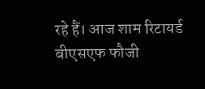रहे हैं। आज शाम रिटायर्ड बीएसएफ फौजी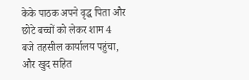केके पाठक अपने वृद्ध पिता और छोटे बच्चों को लेकर शाम 4 बजे तहसील कार्यालय पहुंचा, और खुद सहित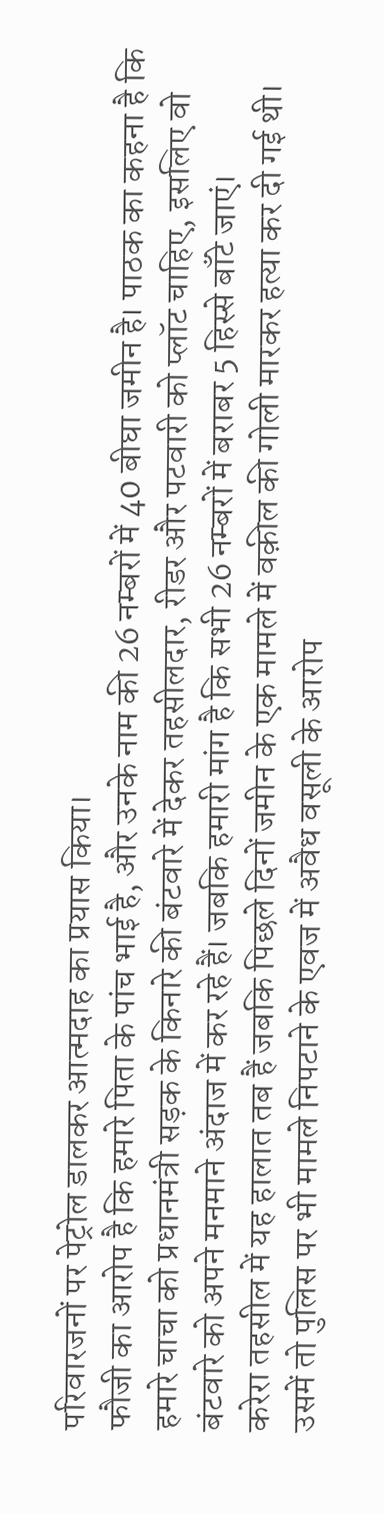परिवारजनों पर पेट्रोल डालकर आत्मदाह का प्रयास किया।
फौजी का आरोप है कि हमारे पिता के पांच भाई है, और उनके नाम की 26 नम्बरों में 40 बीघा जमीन है। पाठक का कहना है कि हमारे चाचा को प्रधानमंत्री सड़क के किनारे की बंटवारे में देकर तहसीलदार, रीडर और पटवारी को प्लॉट चाहिए, इसलिए वो बंटवारे को अपने मनमाने अंदाज में कर रहे हैं। जबकि हमारी मांग है कि सभी 26 नम्बरों में बराबर 5 हिस्से बाँटे जाएं।
करेरा तहसील में यह हालात तब हैं जबकि पिछले दिनों जमीन के एक मामले में वक़ील की गोली मारकर हत्या कर दी गई थी। उसमें तो पुलिस पर भी मामले निपटाने के एवज में अवैध वसूली के आरोप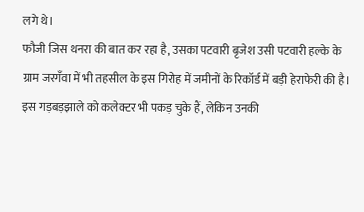लगे थे।
फौजी जिस थनरा की बात कर रहा है, उसका पटवारी बृजेश उसी पटवारी हल्के के ग्राम जरगँवा में भी तहसील के इस गिरोह में जमीनों के रिकॉर्ड में बड़ी हेराफेरी की है। इस गड़बड़झाले को कलेक्टर भी पकड़ चुके हैं, लेकिन उनकी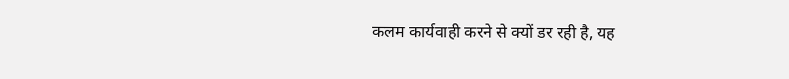कलम कार्यवाही करने से क्यों डर रही है, यह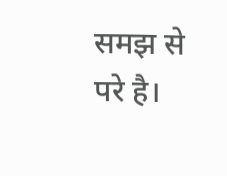समझ से परे है।